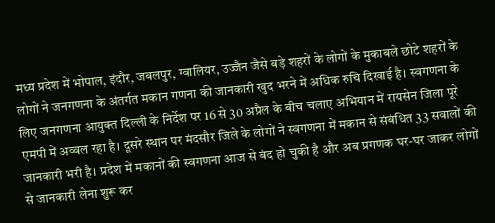मध्य प्रदेश में भोपाल, इंदौर, जबलपुर, ग्वालियर, उज्जैन जैसे बड़े शहरों के लोगों के मुकाबले छोटे शहरों के लोगों ने जनगणना के अंतर्गत मकान गणना की जानकारी खुद भरने में अधिक रुचि दिखाई है। स्वगणना के लिए जनगणना आयुक्त दिल्ली के निर्देश पर 16 से 30 अप्रैल के बीच चलाए अभियान में रायसेन जिला पूरे एमपी में अव्वल रहा है। दूसरे स्थान पर मंदसौर जिले के लोगों ने स्वगणना में मकान से संबंधित 33 सवालों की जानकारी भरी है। प्रदेश में मकानों की स्वगणना आज से बंद हो चुकी है और अब प्रगणक घर-घर जाकर लोगों से जानकारी लेना शुरू कर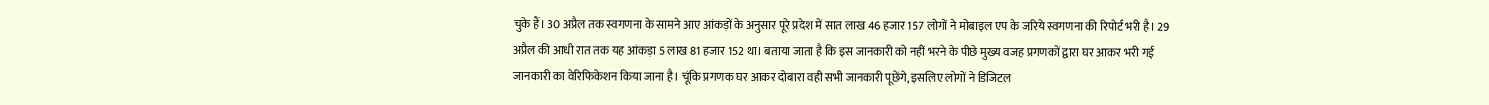चुके हैं। 30 अप्रैल तक स्वगणना के सामने आए आंकड़ों के अनुसार पूरे प्रदेश में सात लाख 46 हजार 157 लोगों ने मोबाइल एप के जरिये स्वगणना की रिपोर्ट भरी है। 29 अप्रैल की आधी रात तक यह आंकड़ा 5 लाख 81 हजार 152 था। बताया जाता है कि इस जानकारी को नहीं भरने के पीछे मुख्य वजह प्रगणकों द्वारा घर आकर भरी गई जानकारी का वेरिफिकेशन किया जाना है। चूंकि प्रगणक घर आकर दोबारा वही सभी जानकारी पूछेंगे, इसलिए लोगों ने डिजिटल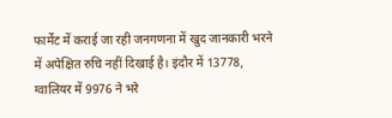फार्मेट में कराई जा रही जनगणना में खुद जानकारी भरने में अपेक्षित रुचि नहीं दिखाई है। इंदौर में 13778, ग्वालियर में 9976 ने भरे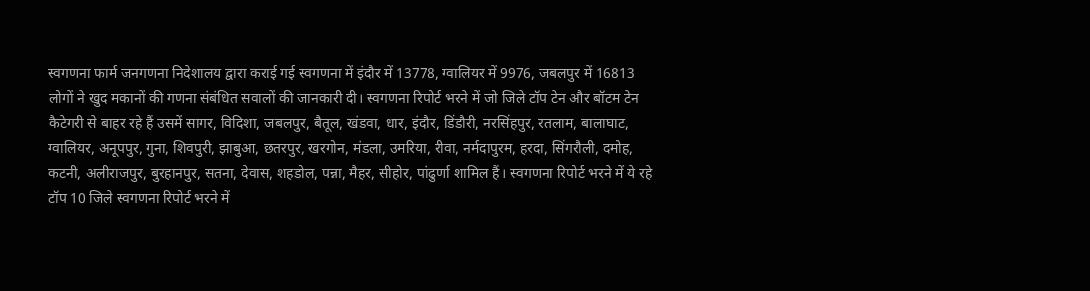स्वगणना फार्म जनगणना निदेशालय द्वारा कराई गई स्वगणना में इंदौर में 13778, ग्वालियर में 9976, जबलपुर में 16813 लोगों ने खुद मकानों की गणना संबंधित सवालों की जानकारी दी। स्वगणना रिपोर्ट भरने में जो जिले टॉप टेन और बॉटम टेन कैटेगरी से बाहर रहे हैं उसमें सागर, विदिशा, जबलपुर, बैतूल, खंडवा, धार, इंदौर, डिंडौरी, नरसिंहपुर, रतलाम, बालाघाट, ग्वालियर, अनूपपुर, गुना, शिवपुरी, झाबुआ, छतरपुर, खरगोन, मंडला, उमरिया, रीवा, नर्मदापुरम, हरदा, सिंगरौली, दमोह, कटनी, अलीराजपुर, बुरहानपुर, सतना, देवास, शहडोल, पन्ना, मैहर, सीहोर, पांढुर्णा शामिल हैं। स्वगणना रिपोर्ट भरने में ये रहे टॉप 10 जिले स्वगणना रिपोर्ट भरने में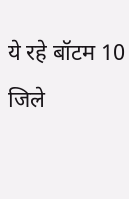ये रहे बॉटम 10 जिले